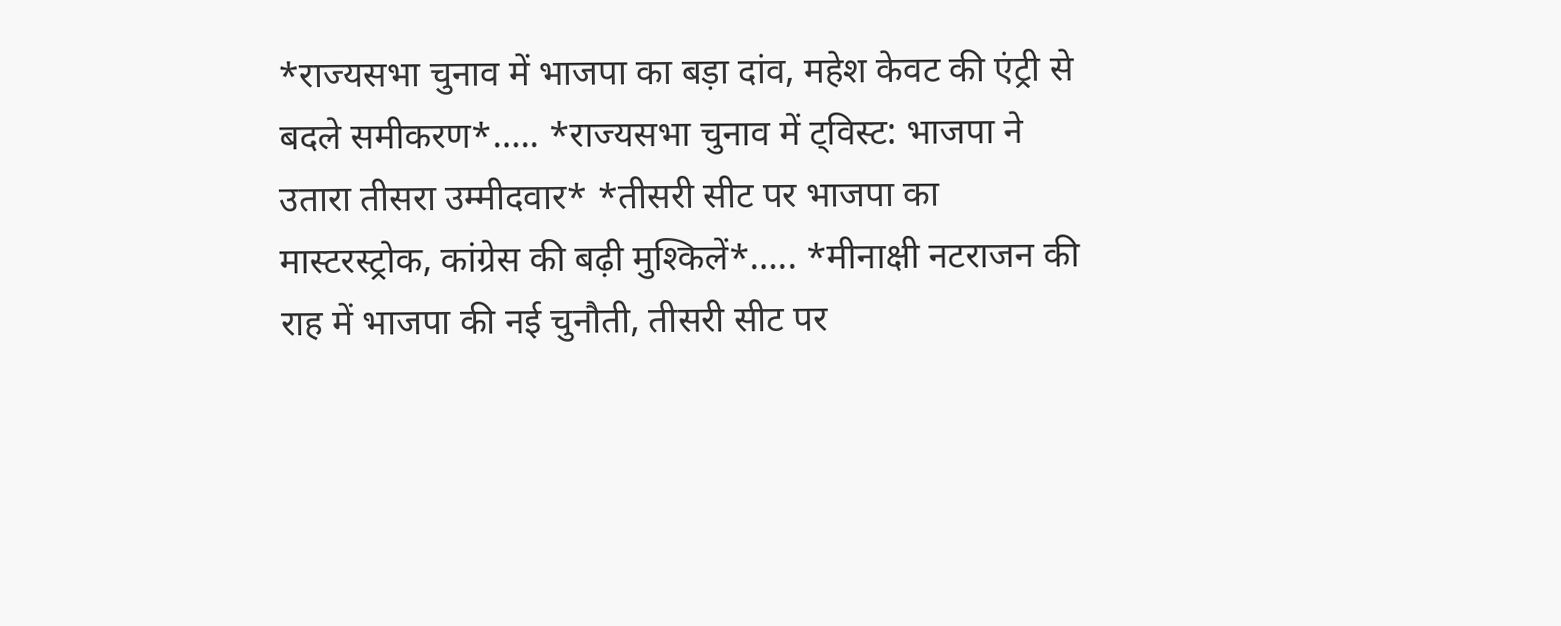*राज्यसभा चुनाव में भाजपा का बड़ा दांव, महेश केवट की एंट्री से बदले समीकरण*….. *राज्यसभा चुनाव में ट्विस्ट: भाजपा ने उतारा तीसरा उम्मीदवार* *तीसरी सीट पर भाजपा का मास्टरस्ट्रोक, कांग्रेस की बढ़ी मुश्किलें*….. *मीनाक्षी नटराजन की राह में भाजपा की नई चुनौती, तीसरी सीट पर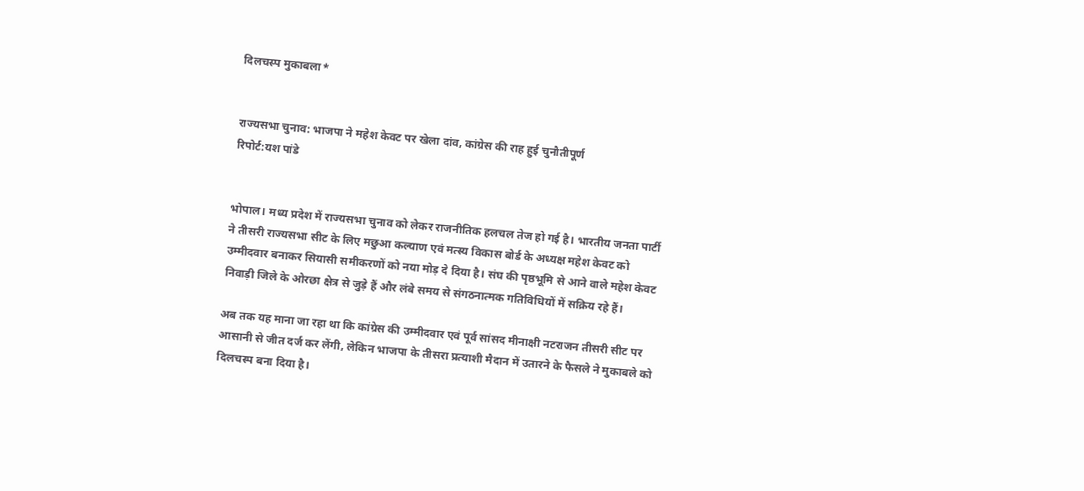दिलचस्प मुकाबला*


राज्यसभा चुनाव: भाजपा ने महेश केवट पर खेला दांव, कांग्रेस की राह हुई चुनौतीपूर्ण
रिपोर्ट:यश पांडे


भोपाल। मध्य प्रदेश में राज्यसभा चुनाव को लेकर राजनीतिक हलचल तेज हो गई है। भारतीय जनता पार्टी ने तीसरी राज्यसभा सीट के लिए मछुआ कल्याण एवं मत्स्य विकास बोर्ड के अध्यक्ष महेश केवट को उम्मीदवार बनाकर सियासी समीकरणों को नया मोड़ दे दिया है। संघ की पृष्ठभूमि से आने वाले महेश केवट निवाड़ी जिले के ओरछा क्षेत्र से जुड़े हैं और लंबे समय से संगठनात्मक गतिविधियों में सक्रिय रहे हैं।

अब तक यह माना जा रहा था कि कांग्रेस की उम्मीदवार एवं पूर्व सांसद मीनाक्षी नटराजन तीसरी सीट पर आसानी से जीत दर्ज कर लेंगी, लेकिन भाजपा के तीसरा प्रत्याशी मैदान में उतारने के फैसले ने मुकाबले को दिलचस्प बना दिया है।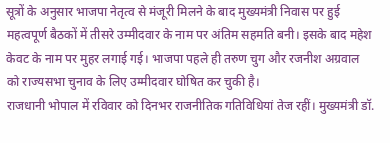सूत्रों के अनुसार भाजपा नेतृत्व से मंजूरी मिलने के बाद मुख्यमंत्री निवास पर हुई महत्वपूर्ण बैठकों में तीसरे उम्मीदवार के नाम पर अंतिम सहमति बनी। इसके बाद महेश केवट के नाम पर मुहर लगाई गई। भाजपा पहले ही तरुण चुग और रजनीश अग्रवाल को राज्यसभा चुनाव के लिए उम्मीदवार घोषित कर चुकी है।
राजधानी भोपाल में रविवार को दिनभर राजनीतिक गतिविधियां तेज रहीं। मुख्यमंत्री डॉ.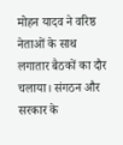मोहन यादव ने वरिष्ठ नेताओं के साथ लगातार बैठकों का दौर चलाया। संगठन और सरकार के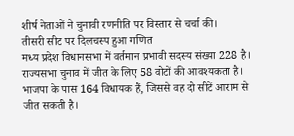शीर्ष नेताओं ने चुनावी रणनीति पर विस्तार से चर्चा की।
तीसरी सीट पर दिलचस्प हुआ गणित
मध्य प्रदेश विधानसभा में वर्तमान प्रभावी सदस्य संख्या 228 है। राज्यसभा चुनाव में जीत के लिए 58 वोटों की आवश्यकता है। भाजपा के पास 164 विधायक हैं, जिससे वह दो सीटें आराम से जीत सकती है।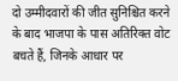दो उम्मीदवारों की जीत सुनिश्चित करने के बाद भाजपा के पास अतिरिक्त वोट बचते हैं, जिनके आधार पर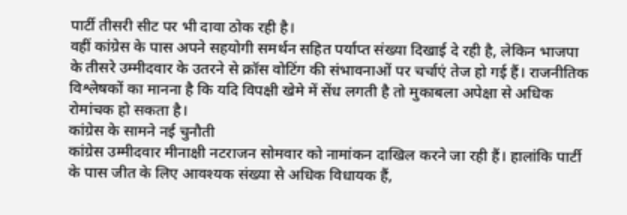पार्टी तीसरी सीट पर भी दावा ठोक रही है।
वहीं कांग्रेस के पास अपने सहयोगी समर्थन सहित पर्याप्त संख्या दिखाई दे रही है, लेकिन भाजपा के तीसरे उम्मीदवार के उतरने से क्रॉस वोटिंग की संभावनाओं पर चर्चाएं तेज हो गई हैं। राजनीतिक विश्लेषकों का मानना है कि यदि विपक्षी खेमे में सेंध लगती है तो मुकाबला अपेक्षा से अधिक रोमांचक हो सकता है।
कांग्रेस के सामने नई चुनौती
कांग्रेस उम्मीदवार मीनाक्षी नटराजन सोमवार को नामांकन दाखिल करने जा रही हैं। हालांकि पार्टी के पास जीत के लिए आवश्यक संख्या से अधिक विधायक हैं,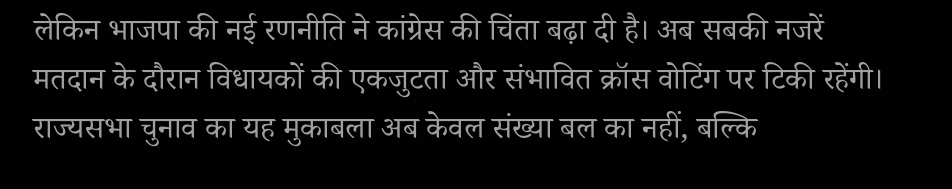लेकिन भाजपा की नई रणनीति ने कांग्रेस की चिंता बढ़ा दी है। अब सबकी नजरें मतदान के दौरान विधायकों की एकजुटता और संभावित क्रॉस वोटिंग पर टिकी रहेंगी।
राज्यसभा चुनाव का यह मुकाबला अब केवल संख्या बल का नहीं, बल्कि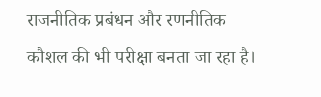राजनीतिक प्रबंधन और रणनीतिक कौशल की भी परीक्षा बनता जा रहा है।